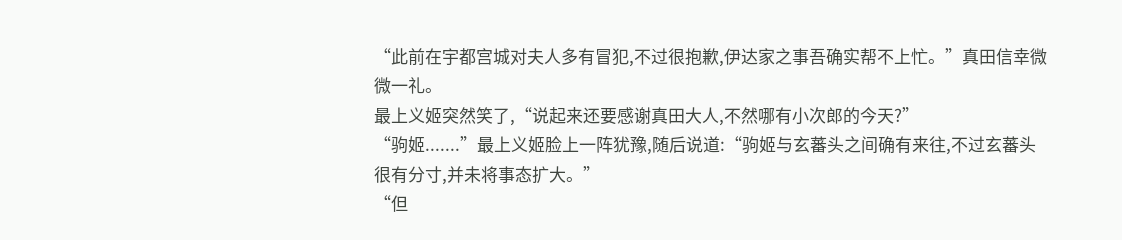“此前在宇都宫城对夫人多有冒犯,不过很抱歉,伊达家之事吾确实帮不上忙。”真田信幸微微一礼。
最上义姬突然笑了,“说起来还要感谢真田大人,不然哪有小次郎的今天?”
“驹姬.......”最上义姬脸上一阵犹豫,随后说道:“驹姬与玄蕃头之间确有来往,不过玄蕃头很有分寸,并未将事态扩大。”
“但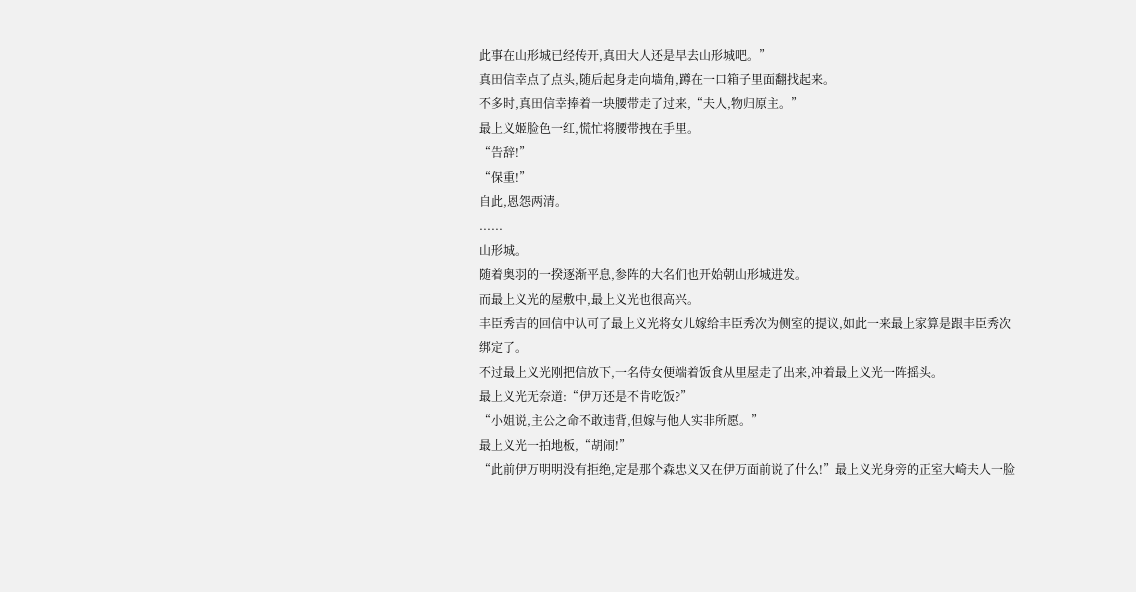此事在山形城已经传开,真田大人还是早去山形城吧。”
真田信幸点了点头,随后起身走向墙角,蹲在一口箱子里面翻找起来。
不多时,真田信幸捧着一块腰带走了过来,“夫人,物归原主。”
最上义姬脸色一红,慌忙将腰带拽在手里。
“告辞!”
“保重!”
自此,恩怨两清。
......
山形城。
随着奥羽的一揆逐渐平息,参阵的大名们也开始朝山形城进发。
而最上义光的屋敷中,最上义光也很高兴。
丰臣秀吉的回信中认可了最上义光将女儿嫁给丰臣秀次为侧室的提议,如此一来最上家算是跟丰臣秀次绑定了。
不过最上义光刚把信放下,一名侍女便端着饭食从里屋走了出来,冲着最上义光一阵摇头。
最上义光无奈道:“伊万还是不肯吃饭?”
“小姐说,主公之命不敢违背,但嫁与他人实非所愿。”
最上义光一拍地板,“胡闹!”
“此前伊万明明没有拒绝,定是那个森忠义又在伊万面前说了什么!”最上义光身旁的正室大崎夫人一脸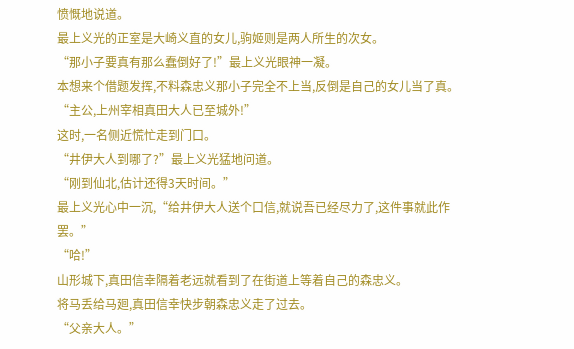愤慨地说道。
最上义光的正室是大崎义直的女儿,驹姬则是两人所生的次女。
“那小子要真有那么蠢倒好了!”最上义光眼神一凝。
本想来个借题发挥,不料森忠义那小子完全不上当,反倒是自己的女儿当了真。
“主公,上州宰相真田大人已至城外!”
这时,一名侧近慌忙走到门口。
“井伊大人到哪了?”最上义光猛地问道。
“刚到仙北,估计还得3天时间。”
最上义光心中一沉,“给井伊大人送个口信,就说吾已经尽力了,这件事就此作罢。”
“哈!”
山形城下,真田信幸隔着老远就看到了在街道上等着自己的森忠义。
将马丢给马廻,真田信幸快步朝森忠义走了过去。
“父亲大人。”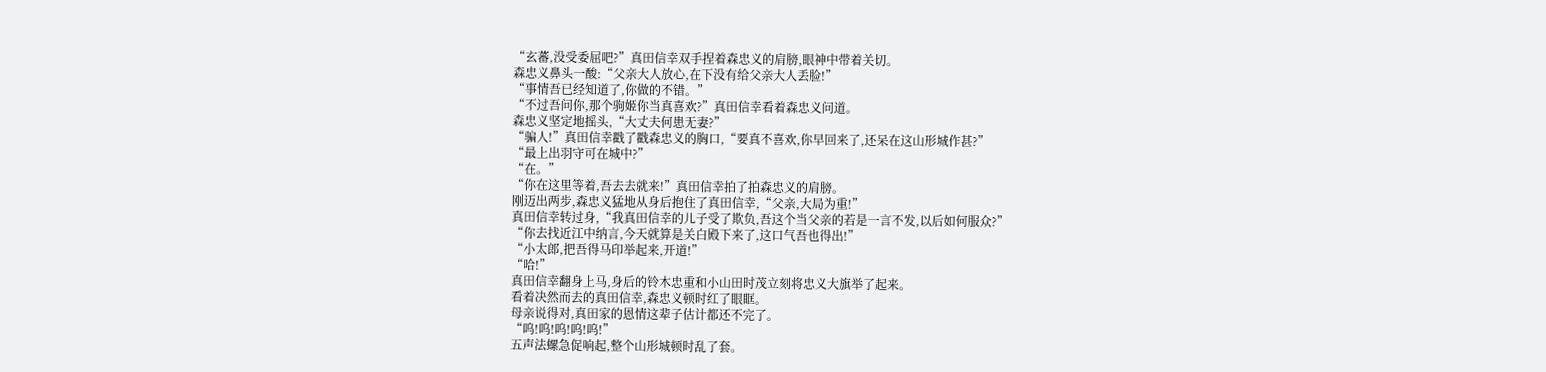“玄蕃,没受委屈吧?”真田信幸双手捏着森忠义的肩膀,眼神中带着关切。
森忠义鼻头一酸:“父亲大人放心,在下没有给父亲大人丢脸!”
“事情吾已经知道了,你做的不错。”
“不过吾问你,那个驹姬你当真喜欢?”真田信幸看着森忠义问道。
森忠义坚定地摇头,“大丈夫何患无妻?”
“骗人!”真田信幸戳了戳森忠义的胸口,“要真不喜欢,你早回来了,还呆在这山形城作甚?”
“最上出羽守可在城中?”
“在。”
“你在这里等着,吾去去就来!”真田信幸拍了拍森忠义的肩膀。
刚迈出两步,森忠义猛地从身后抱住了真田信幸,“父亲,大局为重!”
真田信幸转过身,“我真田信幸的儿子受了欺负,吾这个当父亲的若是一言不发,以后如何服众?”
“你去找近江中纳言,今天就算是关白殿下来了,这口气吾也得出!”
“小太郎,把吾得马印举起来,开道!”
“哈!”
真田信幸翻身上马,身后的铃木忠重和小山田时茂立刻将忠义大旗举了起来。
看着决然而去的真田信幸,森忠义顿时红了眼眶。
母亲说得对,真田家的恩情这辈子估计都还不完了。
“呜!呜!呜!呜!呜!”
五声法螺急促响起,整个山形城顿时乱了套。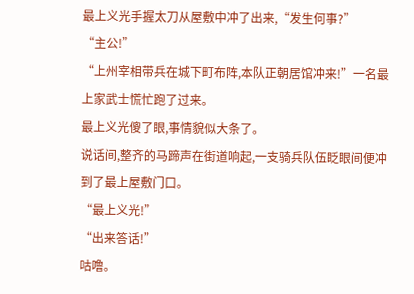最上义光手握太刀从屋敷中冲了出来,“发生何事?”
“主公!”
“上州宰相带兵在城下町布阵,本队正朝居馆冲来!”一名最上家武士慌忙跑了过来。
最上义光傻了眼,事情貌似大条了。
说话间,整齐的马蹄声在街道响起,一支骑兵队伍眨眼间便冲到了最上屋敷门口。
“最上义光!”
“出来答话!”
咕噜。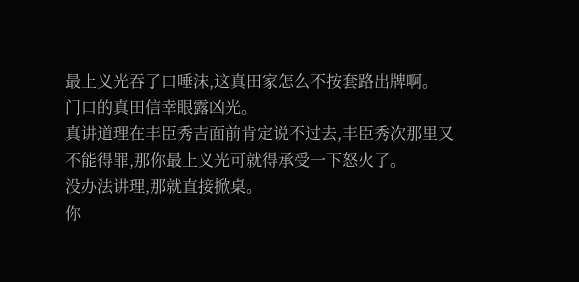最上义光吞了口唾沫,这真田家怎么不按套路出牌啊。
门口的真田信幸眼露凶光。
真讲道理在丰臣秀吉面前肯定说不过去,丰臣秀次那里又不能得罪,那你最上义光可就得承受一下怒火了。
没办法讲理,那就直接掀桌。
你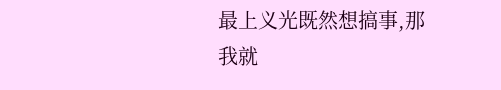最上义光既然想搞事,那我就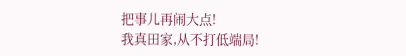把事儿再闹大点!
我真田家,从不打低端局!